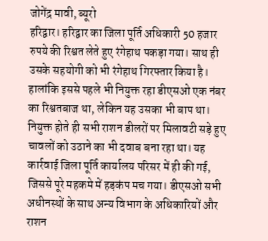जोगेंद्र मावी, ब्यूरो
हरिद्वार। हरिद्वार का जिला पूर्ति अधिकारी 50 हजार रुपये की रिश्वत लेते हुए रंगेहाथ पकड़ा गया। साथ ही उसके सहयोगी को भी रंगेहाथ गिरफ्तार किया है। हालांकि इससे पहले भी नियुक्त रहा डीएसओ एक नंबर का रिश्वतबाज था, लेकिन यह उसका भी बाप था। नियुक्त होते ही सभी राशन डीलरों पर मिलावटी सड़े हुए चावलों को उठाने का भी दवाब बना रहा था। यह कार्रवाई जिला पूर्ति कार्यालय परिसर में ही की गई, जिससे पूरे महकमे में हड़कंप मच गया। डीएसओ सभी अधीनस्थों के साथ अन्य विभाग के अधिकारियों और राशन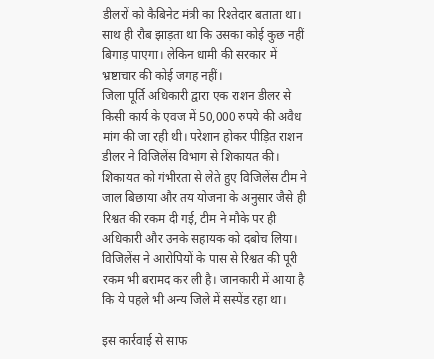डीलरों को कैबिनेट मंत्री का रिश्तेदार बताता था। साथ ही रौब झाड़ता था कि उसका कोई कुछ नहीं बिगाड़ पाएगा। लेकिन धामी की सरकार में भ्रष्टाचार की कोई जगह नहीं।
जिला पूर्ति अधिकारी द्वारा एक राशन डीलर से किसी कार्य के एवज में 50,000 रुपये की अवैध मांग की जा रही थी। परेशान होकर पीड़ित राशन डीलर ने विजिलेंस विभाग से शिकायत की। शिकायत को गंभीरता से लेते हुए विजिलेंस टीम ने जाल बिछाया और तय योजना के अनुसार जैसे ही रिश्वत की रकम दी गई, टीम ने मौके पर ही अधिकारी और उनके सहायक को दबोच लिया। विजिलेंस ने आरोपियों के पास से रिश्वत की पूरी रकम भी बरामद कर ली है। जानकारी में आया है कि ये पहले भी अन्य जिले में सस्पेंड रहा था।

इस कार्रवाई से साफ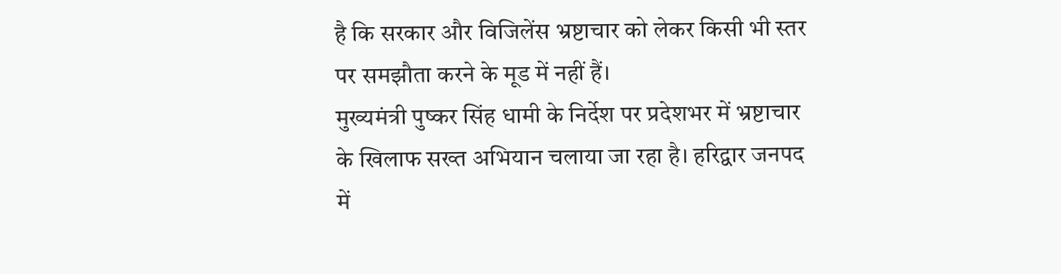है कि सरकार और विजिलेंस भ्रष्टाचार को लेकर किसी भी स्तर पर समझौता करने के मूड में नहीं हैं।
मुख्यमंत्री पुष्कर सिंह धामी के निर्देश पर प्रदेशभर में भ्रष्टाचार के खिलाफ सख्त अभियान चलाया जा रहा है। हरिद्वार जनपद में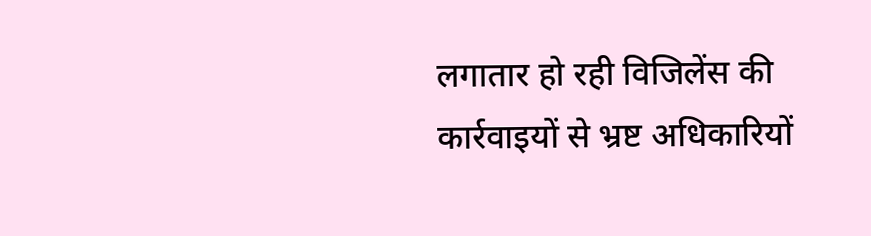लगातार हो रही विजिलेंस की कार्रवाइयों से भ्रष्ट अधिकारियों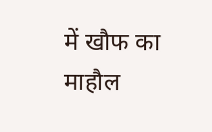में खौफ का माहौल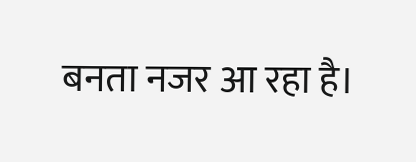बनता नजर आ रहा है।